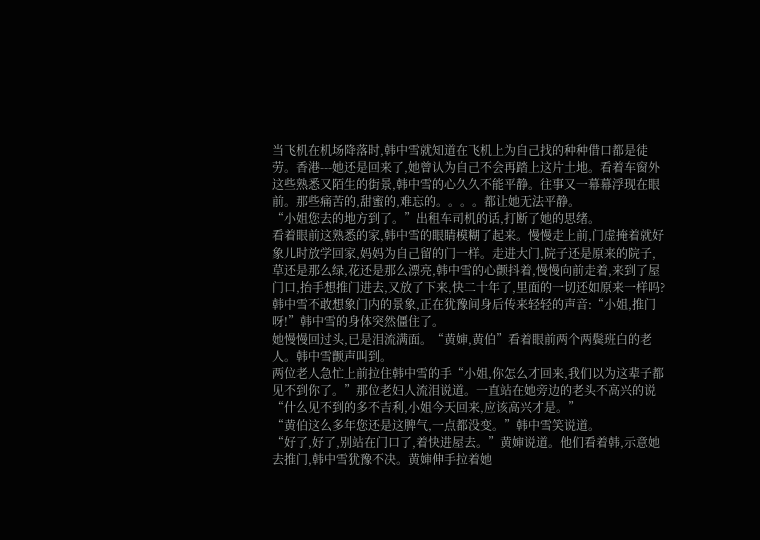当飞机在机场降落时,韩中雪就知道在飞机上为自己找的种种借口都是徒劳。香港---她还是回来了,她曾认为自己不会再踏上这片土地。看着车窗外这些熟悉又陌生的街景,韩中雪的心久久不能平静。往事又一幕幕浮现在眼前。那些痛苦的,甜蜜的,难忘的。。。。都让她无法平静。
“小姐您去的地方到了。”出租车司机的话,打断了她的思绪。
看着眼前这熟悉的家,韩中雪的眼睛模糊了起来。慢慢走上前,门虚掩着就好象儿时放学回家,妈妈为自己留的门一样。走进大门,院子还是原来的院子,草还是那么绿,花还是那么漂亮,韩中雪的心颤抖着,慢慢向前走着,来到了屋门口,抬手想推门进去,又放了下来,快二十年了,里面的一切还如原来一样吗?韩中雪不敢想象门内的景象,正在犹豫间身后传来轻轻的声音:“小姐,推门呀!”韩中雪的身体突然僵住了。
她慢慢回过头,已是泪流满面。“黄婶,黄伯”看着眼前两个两鬓班白的老人。韩中雪颤声叫到。
两位老人急忙上前拉住韩中雪的手“小姐,你怎么才回来,我们以为这辈子都见不到你了。”那位老妇人流泪说道。一直站在她旁边的老头不高兴的说“什么见不到的多不吉利,小姐今天回来,应该高兴才是。”
“黄伯这么多年您还是这脾气,一点都没变。”韩中雪笑说道。
“好了,好了,别站在门口了,着快进屋去。”黄婶说道。他们看着韩,示意她去推门,韩中雪犹豫不决。黄婶伸手拉着她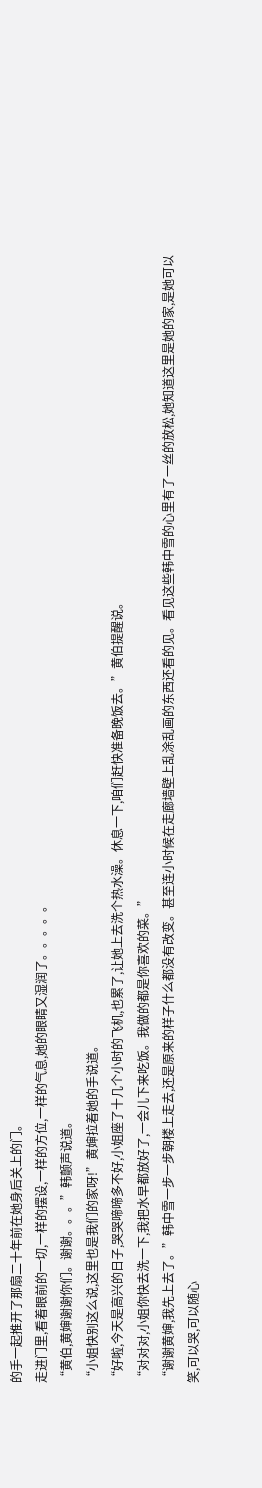的手一起推开了那扇二十年前在她身后关上的门。
走进门里,看着眼前的一切,一样的摆设,一样的方位,一样的气息,她的眼睛又湿润了。。。。。
“黄伯,黄婶谢谢你们。谢谢。。。”韩颤声说道。
“小姐快别这么说,这里也是我们的家呀!”黄婶拉着她的手说道。
“好啦,今天是高兴的日子,哭哭啼啼多不好,小姐座了十几个小时的飞机,也累了,让她上去洗个热水澡。休息一下,咱们赶快准备晚饭去。”黄伯提醒说。
“对对对,小姐你快去洗一下,我把水早都放好了,一会儿下来吃饭。我做的都是你喜欢的菜。”
“谢谢黄婶,我先上去了。”韩中雪一步一步朝楼上走去,还是原来的样子什么都没有改变。甚至连小时候在走廊墙壁上乱涂乱画的东西还看的见。看见这些韩中雪的心里有了一丝的放松,她知道这里是她的家,是她可以笑,可以哭,可以随心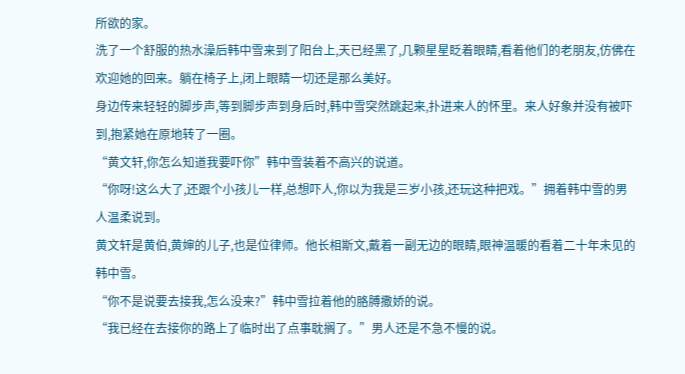所欲的家。
洗了一个舒服的热水澡后韩中雪来到了阳台上,天已经黑了,几颗星星眨着眼睛,看着他们的老朋友,仿佛在欢迎她的回来。躺在椅子上,闭上眼睛一切还是那么美好。
身边传来轻轻的脚步声,等到脚步声到身后时,韩中雪突然跳起来,扑进来人的怀里。来人好象并没有被吓到,抱紧她在原地转了一圈。
“黄文轩,你怎么知道我要吓你”韩中雪装着不高兴的说道。
“你呀!这么大了,还跟个小孩儿一样,总想吓人,你以为我是三岁小孩,还玩这种把戏。”拥着韩中雪的男人温柔说到。
黄文轩是黄伯,黄婶的儿子,也是位律师。他长相斯文,戴着一副无边的眼睛,眼神温暖的看着二十年未见的韩中雪。
“你不是说要去接我,怎么没来?”韩中雪拉着他的胳膊撒娇的说。
“我已经在去接你的路上了临时出了点事耽搁了。”男人还是不急不慢的说。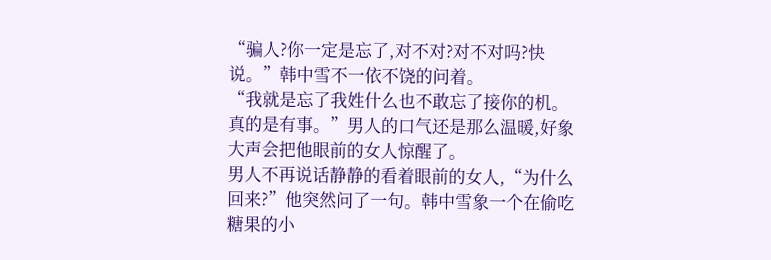“骗人?你一定是忘了,对不对?对不对吗?快说。”韩中雪不一依不饶的问着。
“我就是忘了我姓什么也不敢忘了接你的机。真的是有事。”男人的口气还是那么温暖,好象大声会把他眼前的女人惊醒了。
男人不再说话静静的看着眼前的女人,“为什么回来?”他突然问了一句。韩中雪象一个在偷吃糖果的小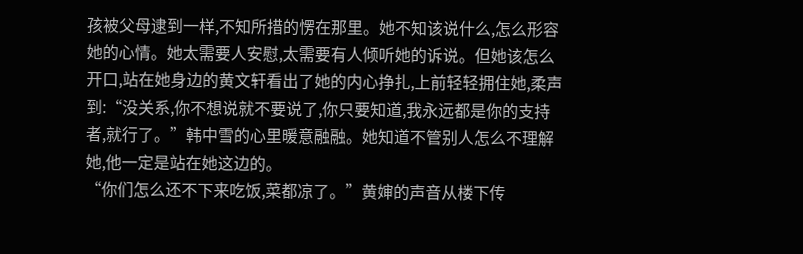孩被父母逮到一样,不知所措的愣在那里。她不知该说什么,怎么形容她的心情。她太需要人安慰,太需要有人倾听她的诉说。但她该怎么开口,站在她身边的黄文轩看出了她的内心挣扎,上前轻轻拥住她,柔声到:“没关系,你不想说就不要说了,你只要知道,我永远都是你的支持者,就行了。”韩中雪的心里暖意融融。她知道不管别人怎么不理解她,他一定是站在她这边的。
“你们怎么还不下来吃饭,菜都凉了。”黄婶的声音从楼下传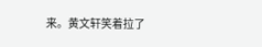来。黄文轩笑着拉了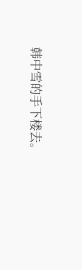韩中雪的手下楼去。